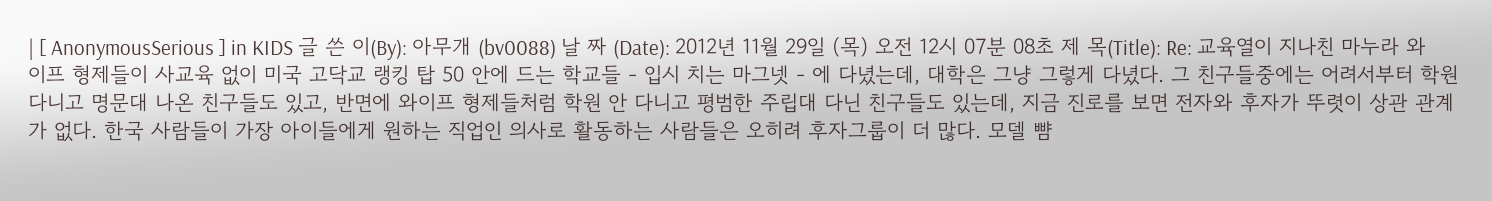| [ AnonymousSerious ] in KIDS 글 쓴 이(By): 아무개 (bv0088) 날 짜 (Date): 2012년 11월 29일 (목) 오전 12시 07분 08초 제 목(Title): Re: 교육열이 지나친 마누라 와이프 형제들이 사교육 없이 미국 고닥교 랭킹 탑 50 안에 드는 학교들 - 입시 치는 마그넷 - 에 다녔는데, 대학은 그냥 그렇게 다녔다. 그 친구들중에는 어려서부터 학원 다니고 명문대 나온 친구들도 있고, 반면에 와이프 형제들처럼 학원 안 다니고 평범한 주립대 다닌 친구들도 있는데, 지금 진로를 보면 전자와 후자가 뚜렷이 상관 관계가 없다. 한국 사람들이 가장 아이들에게 원하는 직업인 의사로 활동하는 사람들은 오히려 후자그룹이 더 많다. 모델 뺨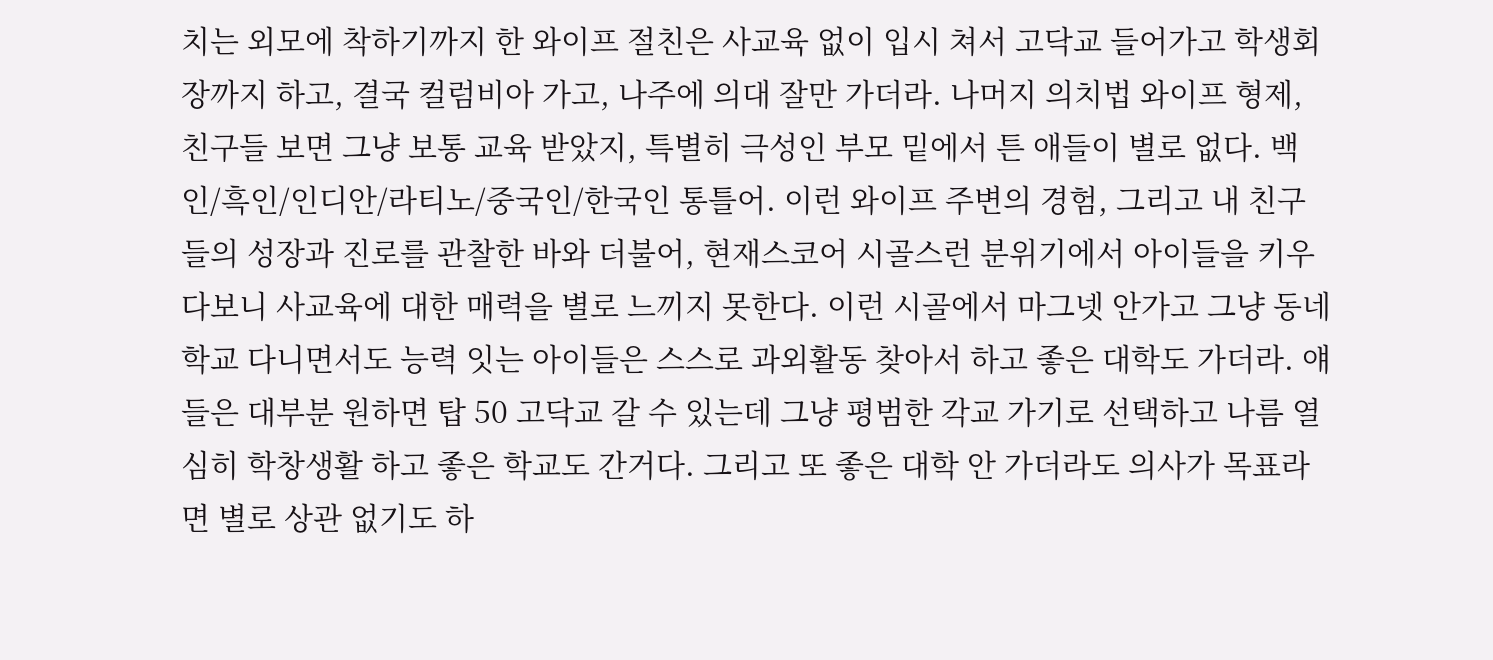치는 외모에 착하기까지 한 와이프 절친은 사교육 없이 입시 쳐서 고닥교 들어가고 학생회장까지 하고, 결국 컬럼비아 가고, 나주에 의대 잘만 가더라. 나머지 의치법 와이프 형제, 친구들 보면 그냥 보통 교육 받았지, 특별히 극성인 부모 밑에서 튼 애들이 별로 없다. 백인/흑인/인디안/라티노/중국인/한국인 통틀어. 이런 와이프 주변의 경험, 그리고 내 친구들의 성장과 진로를 관찰한 바와 더불어, 현재스코어 시골스런 분위기에서 아이들을 키우다보니 사교육에 대한 매력을 별로 느끼지 못한다. 이런 시골에서 마그넷 안가고 그냥 동네 학교 다니면서도 능력 잇는 아이들은 스스로 과외활동 찾아서 하고 좋은 대학도 가더라. 얘들은 대부분 원하면 탑 50 고닥교 갈 수 있는데 그냥 평범한 각교 가기로 선택하고 나름 열심히 학창생활 하고 좋은 학교도 간거다. 그리고 또 좋은 대학 안 가더라도 의사가 목표라면 별로 상관 없기도 하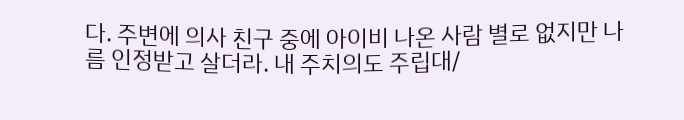다. 주변에 의사 친구 중에 아이비 나온 사람 별로 없지만 나름 인정받고 살더라. 내 주치의도 주립대/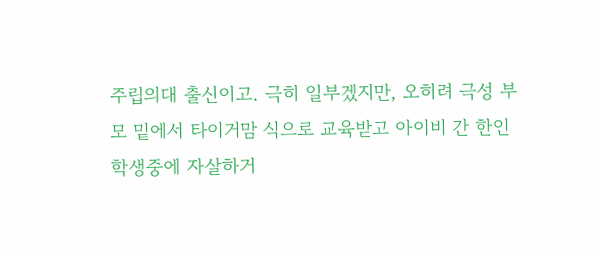주립의대 출신이고. 극히 일부겠지만, 오히려 극성 부모 밑에서 타이거맘 식으로 교육받고 아이비 간 한인 학생중에 자살하거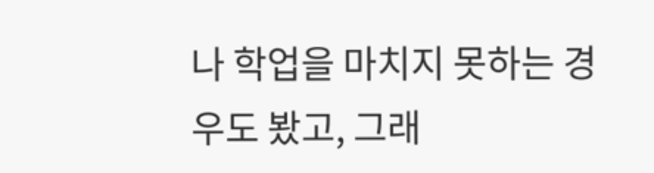나 학업을 마치지 못하는 경우도 봤고, 그래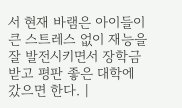서 현재 바램은 아이들이 큰 스트레스 없이 재능을 잘 발전시키면서 장학금 받고 평판 좋은 대학에 갔으면 한다. |